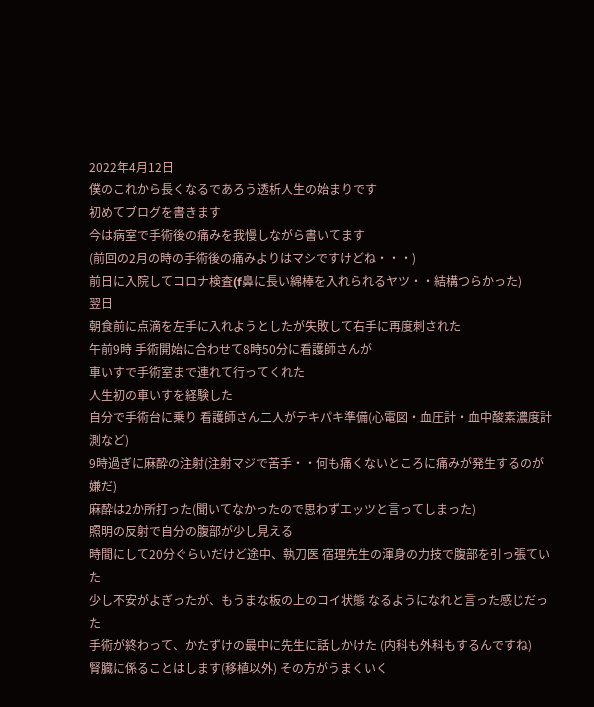2022年4月12日
僕のこれから長くなるであろう透析人生の始まりです
初めてブログを書きます
今は病室で手術後の痛みを我慢しながら書いてます
(前回の2月の時の手術後の痛みよりはマシですけどね・・・)
前日に入院してコロナ検査(f鼻に長い綿棒を入れられるヤツ・・結構つらかった)
翌日
朝食前に点滴を左手に入れようとしたが失敗して右手に再度刺された
午前9時 手術開始に合わせて8時50分に看護師さんが
車いすで手術室まで連れて行ってくれた
人生初の車いすを経験した
自分で手術台に乗り 看護師さん二人がテキパキ準備(心電図・血圧計・血中酸素濃度計測など)
9時過ぎに麻酔の注射(注射マジで苦手・・何も痛くないところに痛みが発生するのが嫌だ)
麻酔は2か所打った(聞いてなかったので思わずエッツと言ってしまった)
照明の反射で自分の腹部が少し見える
時間にして20分ぐらいだけど途中、執刀医 宿理先生の渾身の力技で腹部を引っ張ていた
少し不安がよぎったが、もうまな板の上のコイ状態 なるようになれと言った感じだった
手術が終わって、かたずけの最中に先生に話しかけた (内科も外科もするんですね)
腎臓に係ることはします(移植以外) その方がうまくいく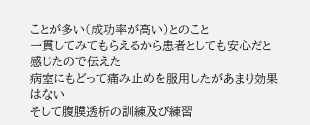ことが多い(成功率が高い)とのこと
一貫してみてもらえるから患者としても安心だと感じたので伝えた
病室にもどって痛み止めを服用したがあまり効果はない
そして腹膜透析の訓練及び練習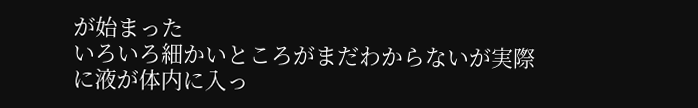が始まった
いろいろ細かいところがまだわからないが実際に液が体内に入っ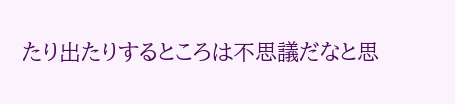たり出たりするところは不思議だなと思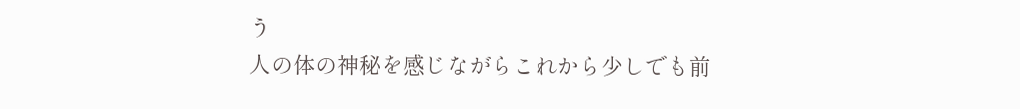う
人の体の神秘を感じながらこれから少しでも前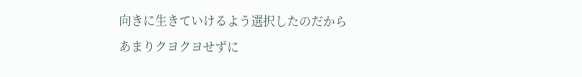向きに生きていけるよう選択したのだから
あまりクヨクヨせずに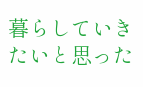暮らしていきたいと思った